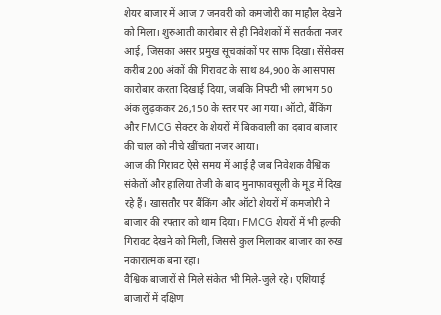शेयर बाजार में आज 7 जनवरी को कमजोरी का माहौल देखने को मिला। शुरुआती कारोबार से ही निवेशकों में सतर्कता नजर आई, जिसका असर प्रमुख सूचकांकों पर साफ दिखा। सेंसेक्स करीब 200 अंकों की गिरावट के साथ 84,900 के आसपास कारोबार करता दिखाई दिया, जबकि निफ्टी भी लगभग 50 अंक लुढ़ककर 26,150 के स्तर पर आ गया। ऑटो, बैंकिंग और FMCG सेक्टर के शेयरों में बिकवाली का दबाव बाजार की चाल को नीचे खींचता नजर आया।
आज की गिरावट ऐसे समय में आई है जब निवेशक वैश्विक संकेतों और हालिया तेजी के बाद मुनाफावसूली के मूड में दिख रहे हैं। खासतौर पर बैंकिंग और ऑटो शेयरों में कमजोरी ने बाजार की रफ्तार को थाम दिया। FMCG शेयरों में भी हल्की गिरावट देखने को मिली, जिससे कुल मिलाकर बाजार का रुख नकारात्मक बना रहा।
वैश्विक बाजारों से मिले संकेत भी मिले-जुले रहे। एशियाई बाजारों में दक्षिण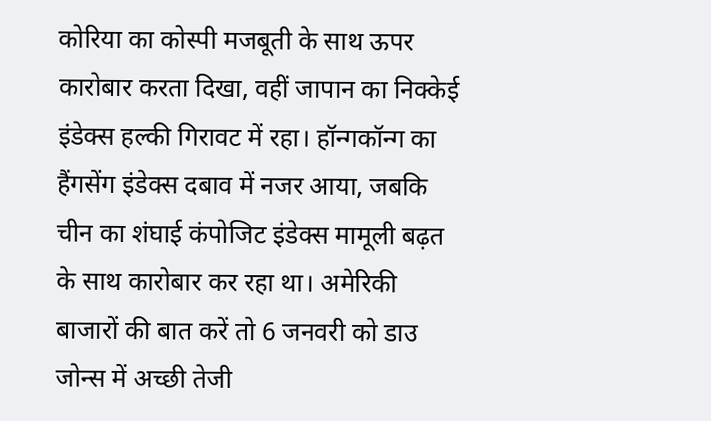कोरिया का कोस्पी मजबूती के साथ ऊपर कारोबार करता दिखा, वहीं जापान का निक्केई इंडेक्स हल्की गिरावट में रहा। हॉन्गकॉन्ग का हैंगसेंग इंडेक्स दबाव में नजर आया, जबकि चीन का शंघाई कंपोजिट इंडेक्स मामूली बढ़त के साथ कारोबार कर रहा था। अमेरिकी बाजारों की बात करें तो 6 जनवरी को डाउ जोन्स में अच्छी तेजी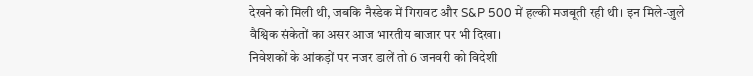देखने को मिली थी, जबकि नैस्डेक में गिरावट और S&P 500 में हल्की मजबूती रही थी। इन मिले-जुले वैश्विक संकेतों का असर आज भारतीय बाजार पर भी दिखा।
निवेशकों के आंकड़ों पर नजर डालें तो 6 जनवरी को विदेशी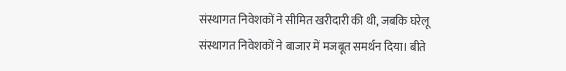संस्थागत निवेशकों ने सीमित खरीदारी की थी, जबकि घरेलू संस्थागत निवेशकों ने बाजार में मजबूत समर्थन दिया। बीते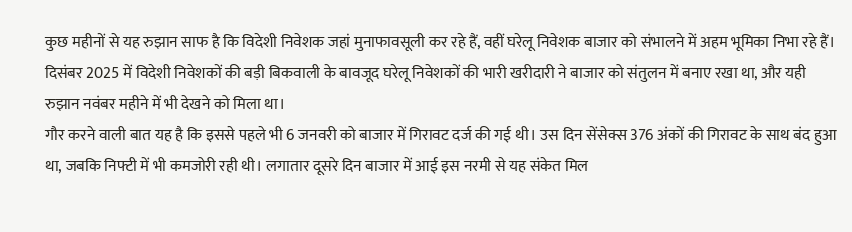कुछ महीनों से यह रुझान साफ है कि विदेशी निवेशक जहां मुनाफावसूली कर रहे हैं, वहीं घरेलू निवेशक बाजार को संभालने में अहम भूमिका निभा रहे हैं। दिसंबर 2025 में विदेशी निवेशकों की बड़ी बिकवाली के बावजूद घरेलू निवेशकों की भारी खरीदारी ने बाजार को संतुलन में बनाए रखा था, और यही रुझान नवंबर महीने में भी देखने को मिला था।
गौर करने वाली बात यह है कि इससे पहले भी 6 जनवरी को बाजार में गिरावट दर्ज की गई थी। उस दिन सेंसेक्स 376 अंकों की गिरावट के साथ बंद हुआ था, जबकि निफ्टी में भी कमजोरी रही थी। लगातार दूसरे दिन बाजार में आई इस नरमी से यह संकेत मिल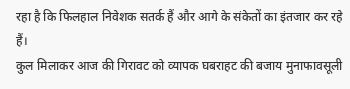रहा है कि फिलहाल निवेशक सतर्क हैं और आगे के संकेतों का इंतजार कर रहे हैं।
कुल मिलाकर आज की गिरावट को व्यापक घबराहट की बजाय मुनाफावसूली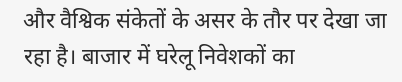और वैश्विक संकेतों के असर के तौर पर देखा जा रहा है। बाजार में घरेलू निवेशकों का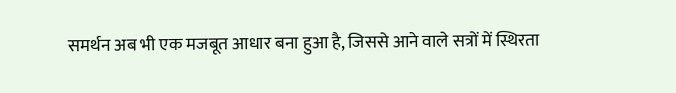समर्थन अब भी एक मजबूत आधार बना हुआ है, जिससे आने वाले सत्रों में स्थिरता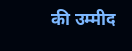की उम्मीद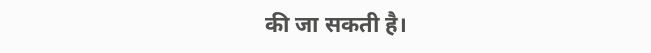की जा सकती है।